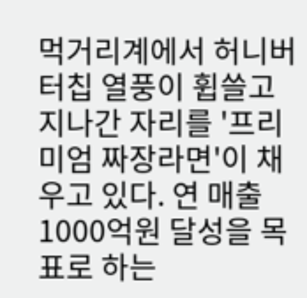먹거리계에서 허니버터칩 열풍이 휩쓸고 지나간 자리를 '프리미엄 짜장라면'이 채우고 있다. 연 매출 1000억원 달성을 목표로 하는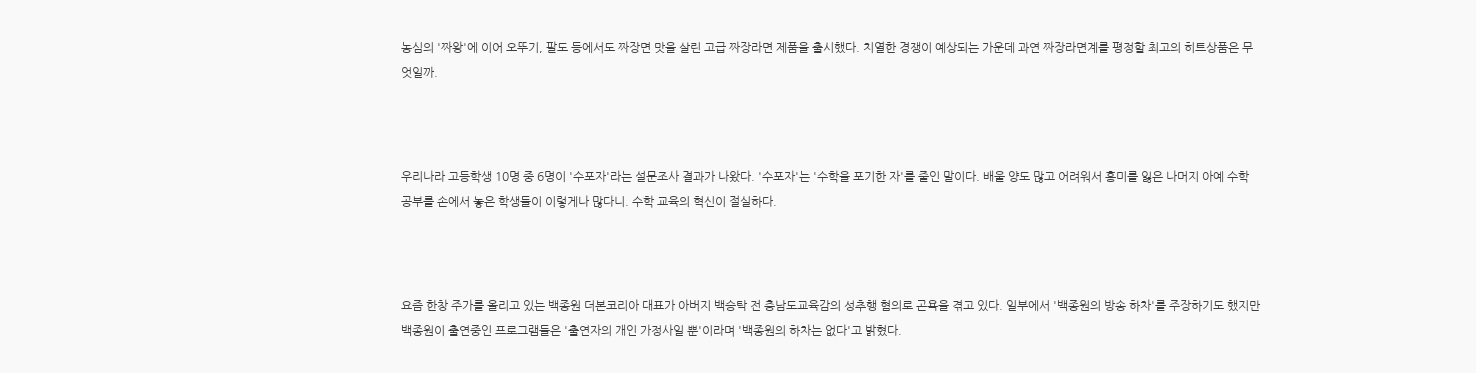농심의 '짜왕'에 이어 오뚜기, 팔도 등에서도 짜장면 맛을 살린 고급 짜장라면 제품을 출시했다. 치열한 경쟁이 예상되는 가운데 과연 짜장라면계를 평정할 최고의 히트상품은 무엇일까.



우리나라 고등학생 10명 중 6명이 '수포자'라는 설문조사 결과가 나왔다. '수포자'는 '수학을 포기한 자'를 줄인 말이다. 배울 양도 많고 어려워서 흥미를 잃은 나머지 아예 수학 공부를 손에서 놓은 학생들이 이렇게나 많다니. 수학 교육의 혁신이 절실하다.



요즘 한창 주가를 올리고 있는 백종원 더본코리아 대표가 아버지 백승탁 전 충남도교육감의 성추행 혐의로 곤욕을 겪고 있다. 일부에서 '백종원의 방송 하차'를 주장하기도 했지만 백종원이 출연중인 프로그램들은 '출연자의 개인 가정사일 뿐'이라며 '백종원의 하차는 없다'고 밝혔다.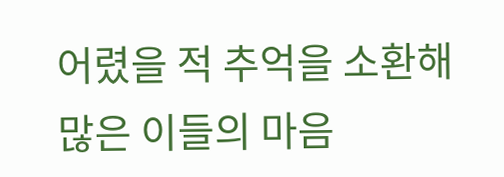어렸을 적 추억을 소환해 많은 이들의 마음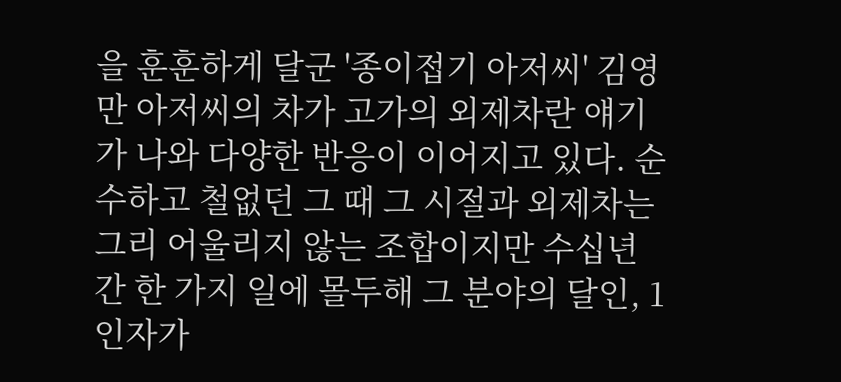을 훈훈하게 달군 '종이접기 아저씨' 김영만 아저씨의 차가 고가의 외제차란 얘기가 나와 다양한 반응이 이어지고 있다. 순수하고 철없던 그 때 그 시절과 외제차는 그리 어울리지 않는 조합이지만 수십년 간 한 가지 일에 몰두해 그 분야의 달인, 1인자가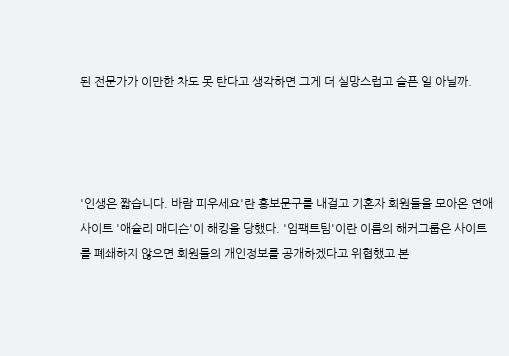된 전문가가 이만한 차도 못 탄다고 생각하면 그게 더 실망스럽고 슬픈 일 아닐까.




'인생은 짧습니다. 바람 피우세요'란 홍보문구를 내걸고 기혼자 회원들을 모아온 연애사이트 '애슐리 매디슨'이 해킹을 당했다. '임팩트팀'이란 이름의 해커그룹은 사이트를 폐쇄하지 않으면 회원들의 개인정보를 공개하겠다고 위협했고 본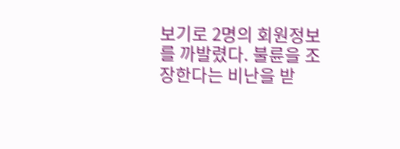보기로 2명의 회원정보를 까발렸다. 불륜을 조장한다는 비난을 받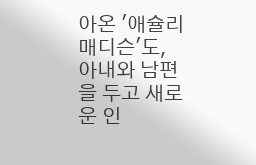아온 '애슐리 매디슨'도, 아내와 남편을 두고 새로운 인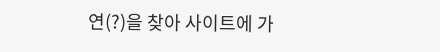연(?)을 찾아 사이트에 가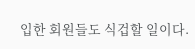입한 회원들도 식겁할 일이다.